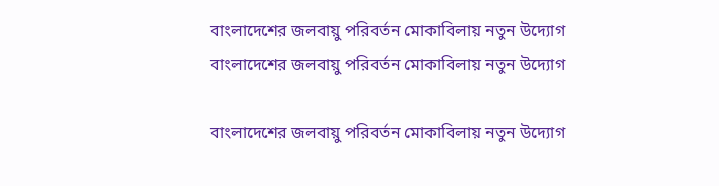বাংলাদেশের জলবায়ু পরিবর্তন মোকাবিলায় নতুন উদ্যোগ
বাংলাদেশের জলবায়ু পরিবর্তন মোকাবিলায় নতুন উদ্যোগ

বাংলাদেশের জলবায়ু পরিবর্তন মোকাবিলায় নতুন উদ্যোগ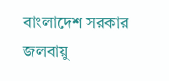বাংলাদেশ সরকার জলবায়ু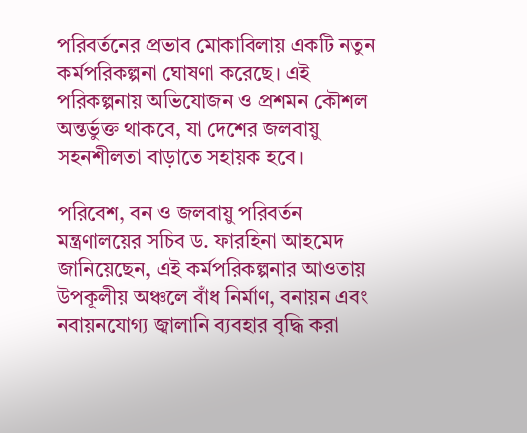পরিবর্তনের প্রভাব মোকাবিলায় একটি নতুন কর্মপরিকল্পনা ঘোষণা করেছে। এই পরিকল্পনায় অভিযোজন ও প্রশমন কৌশল অন্তর্ভুক্ত থাকবে, যা দেশের জলবায়ু সহনশীলতা বাড়াতে সহায়ক হবে।

পরিবেশ, বন ও জলবায়ু পরিবর্তন মন্ত্রণালয়ের সচিব ড. ফারহিনা আহমেদ জানিয়েছেন, এই কর্মপরিকল্পনার আওতায় উপকূলীয় অঞ্চলে বাঁধ নির্মাণ, বনায়ন এবং নবায়নযোগ্য জ্বালানি ব্যবহার বৃদ্ধি করা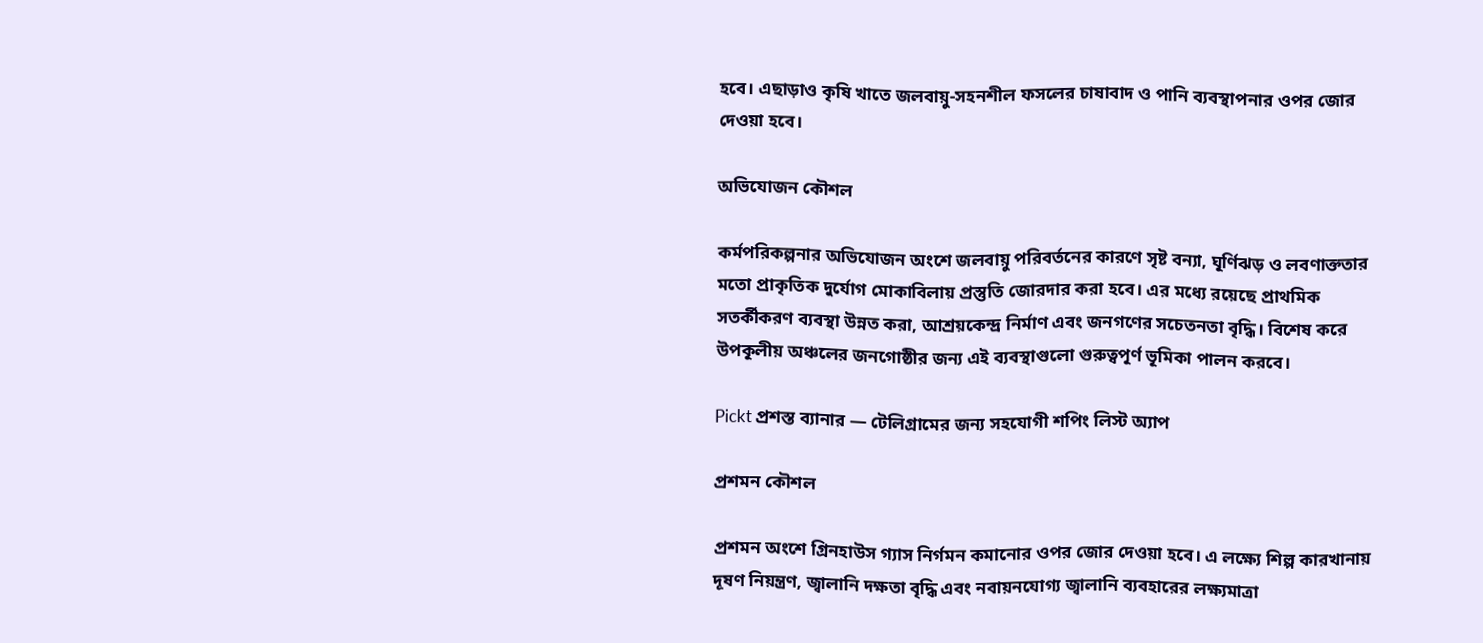হবে। এছাড়াও কৃষি খাতে জলবায়ু-সহনশীল ফসলের চাষাবাদ ও পানি ব্যবস্থাপনার ওপর জোর দেওয়া হবে।

অভিযোজন কৌশল

কর্মপরিকল্পনার অভিযোজন অংশে জলবায়ু পরিবর্তনের কারণে সৃষ্ট বন্যা, ঘূর্ণিঝড় ও লবণাক্ততার মতো প্রাকৃতিক দুর্যোগ মোকাবিলায় প্রস্তুতি জোরদার করা হবে। এর মধ্যে রয়েছে প্রাথমিক সতর্কীকরণ ব্যবস্থা উন্নত করা, আশ্রয়কেন্দ্র নির্মাণ এবং জনগণের সচেতনতা বৃদ্ধি। বিশেষ করে উপকূলীয় অঞ্চলের জনগোষ্ঠীর জন্য এই ব্যবস্থাগুলো গুরুত্বপূর্ণ ভূমিকা পালন করবে।

Pickt প্রশস্ত ব্যানার — টেলিগ্রামের জন্য সহযোগী শপিং লিস্ট অ্যাপ

প্রশমন কৌশল

প্রশমন অংশে গ্রিনহাউস গ্যাস নির্গমন কমানোর ওপর জোর দেওয়া হবে। এ লক্ষ্যে শিল্প কারখানায় দূষণ নিয়ন্ত্রণ, জ্বালানি দক্ষতা বৃদ্ধি এবং নবায়নযোগ্য জ্বালানি ব্যবহারের লক্ষ্যমাত্রা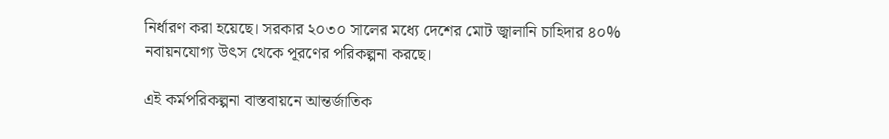নির্ধারণ করা হয়েছে। সরকার ২০৩০ সালের মধ্যে দেশের মোট জ্বালানি চাহিদার ৪০% নবায়নযোগ্য উৎস থেকে পূরণের পরিকল্পনা করছে।

এই কর্মপরিকল্পনা বাস্তবায়নে আন্তর্জাতিক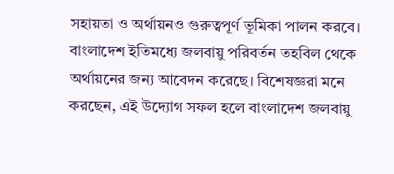সহায়তা ও অর্থায়নও গুরুত্বপূর্ণ ভূমিকা পালন করবে। বাংলাদেশ ইতিমধ্যে জলবায়ু পরিবর্তন তহবিল থেকে অর্থায়নের জন্য আবেদন করেছে। বিশেষজ্ঞরা মনে করছেন, এই উদ্যোগ সফল হলে বাংলাদেশ জলবায়ু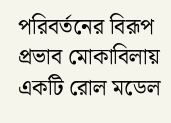পরিবর্তনের বিরূপ প্রভাব মোকাবিলায় একটি রোল মডেল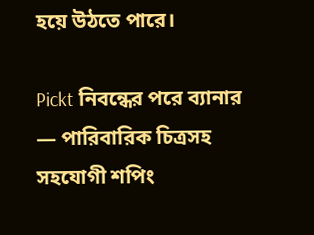হয়ে উঠতে পারে।

Pickt নিবন্ধের পরে ব্যানার — পারিবারিক চিত্রসহ সহযোগী শপিং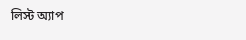লিস্ট অ্যাপ